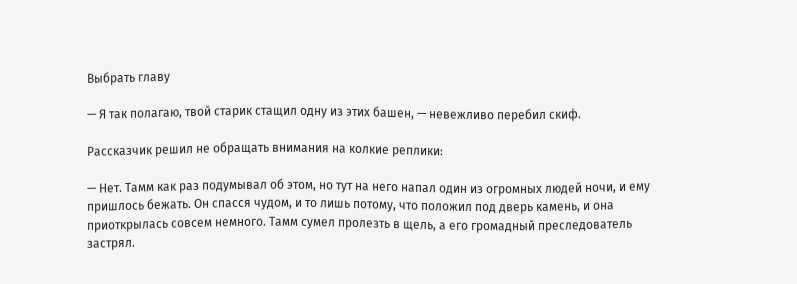Выбрать главу

— Я так полагаю, твой старик стащил одну из этих башен, — невежливо перебил скиф.

Рассказчик решил не обращать внимания на колкие реплики:

— Нет. Тамм как раз подумывал об этом, но тут на него напал один из огромных людей ночи, и ему пришлось бежать. Он спасся чудом, и то лишь потому, что положил под дверь камень, и она приоткрылась совсем немного. Тамм сумел пролезть в щель, а его громадный преследователь застрял.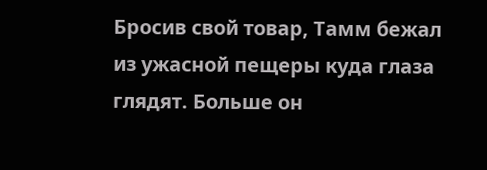Бросив свой товар, Тамм бежал из ужасной пещеры куда глаза глядят. Больше он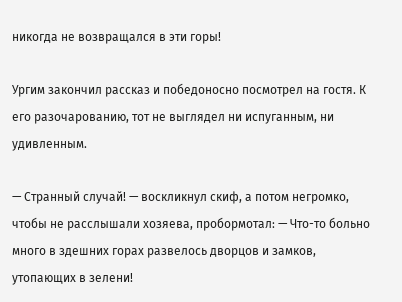никогда не возвращался в эти горы!

Ургим закончил рассказ и победоносно посмотрел на гостя. К его разочарованию, тот не выглядел ни испуганным, ни удивленным.

— Странный случай! — воскликнул скиф, а потом негромко, чтобы не расслышали хозяева, пробормотал: — Что-то больно много в здешних горах развелось дворцов и замков, утопающих в зелени!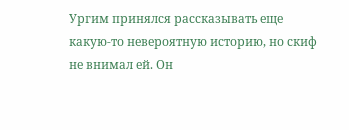Ургим принялся рассказывать еще какую-то невероятную историю, но скиф не внимал ей. Он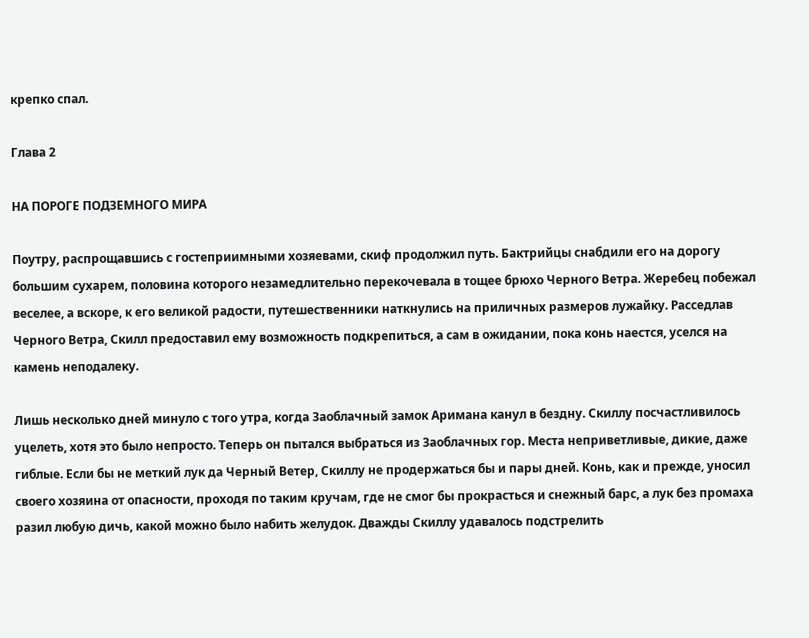крепко спал.

Глава 2

НА ПОРОГЕ ПОДЗЕМНОГО МИРА

Поутру, распрощавшись с гостеприимными хозяевами, скиф продолжил путь. Бактрийцы снабдили его на дорогу большим сухарем, половина которого незамедлительно перекочевала в тощее брюхо Черного Ветра. Жеребец побежал веселее, а вскоре, к его великой радости, путешественники наткнулись на приличных размеров лужайку. Расседлав Черного Ветра, Скилл предоставил ему возможность подкрепиться, а сам в ожидании, пока конь наестся, уселся на камень неподалеку.

Лишь несколько дней минуло с того утра, когда Заоблачный замок Аримана канул в бездну. Скиллу посчастливилось уцелеть, хотя это было непросто. Теперь он пытался выбраться из Заоблачных гор. Места неприветливые, дикие, даже гиблые. Если бы не меткий лук да Черный Ветер, Скиллу не продержаться бы и пары дней. Конь, как и прежде, уносил своего хозяина от опасности, проходя по таким кручам, где не смог бы прокрасться и снежный барс, а лук без промаха разил любую дичь, какой можно было набить желудок. Дважды Скиллу удавалось подстрелить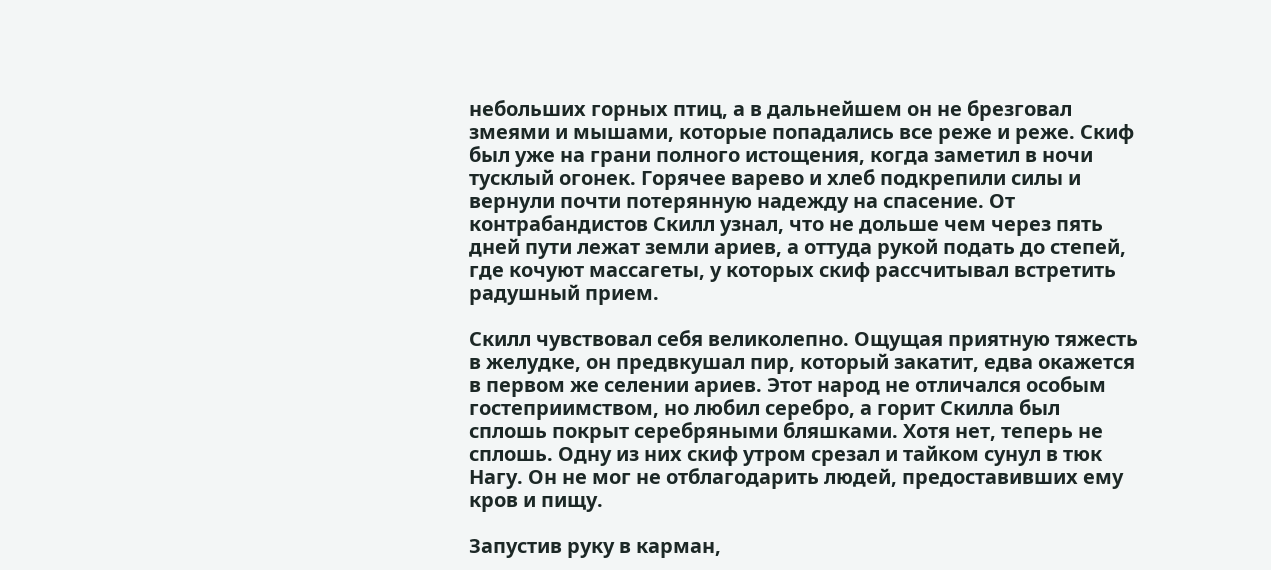небольших горных птиц, а в дальнейшем он не брезговал змеями и мышами, которые попадались все реже и реже. Скиф был уже на грани полного истощения, когда заметил в ночи тусклый огонек. Горячее варево и хлеб подкрепили силы и вернули почти потерянную надежду на спасение. От контрабандистов Скилл узнал, что не дольше чем через пять дней пути лежат земли ариев, а оттуда рукой подать до степей, где кочуют массагеты, у которых скиф рассчитывал встретить радушный прием.

Скилл чувствовал себя великолепно. Ощущая приятную тяжесть в желудке, он предвкушал пир, который закатит, едва окажется в первом же селении ариев. Этот народ не отличался особым гостеприимством, но любил серебро, а горит Скилла был сплошь покрыт серебряными бляшками. Хотя нет, теперь не сплошь. Одну из них скиф утром срезал и тайком сунул в тюк Нагу. Он не мог не отблагодарить людей, предоставивших ему кров и пищу.

Запустив руку в карман,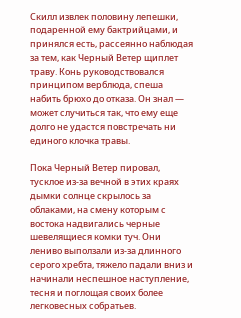Скилл извлек половину лепешки, подаренной ему бактрийцами, и принялся есть, рассеянно наблюдая за тем, как Черный Ветер щиплет траву. Конь руководствовался принципом верблюда, спеша набить брюхо до отказа. Он знал — может случиться так, что ему еще долго не удастся повстречать ни единого клочка травы.

Пока Черный Ветер пировал, тусклое из-за вечной в этих краях дымки солнце скрылось за облаками, на смену которым с востока надвигались черные шевелящиеся комки туч. Они лениво выползали из-за длинного серого хребта, тяжело падали вниз и начинали неспешное наступление, тесня и поглощая своих более легковесных собратьев.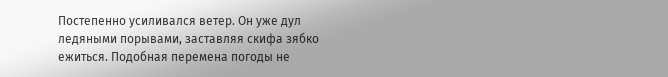Постепенно усиливался ветер. Он уже дул ледяными порывами, заставляя скифа зябко ежиться. Подобная перемена погоды не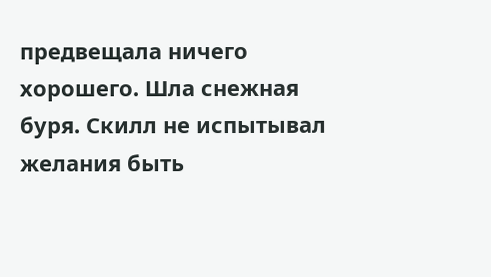предвещала ничего хорошего. Шла снежная буря. Скилл не испытывал желания быть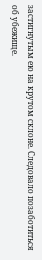застигнутым ею на крутом склоне. Следовало позаботиться об убежище.